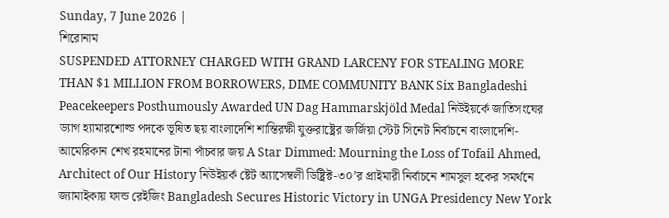Sunday, 7 June 2026 |
শিরোনাম
SUSPENDED ATTORNEY CHARGED WITH GRAND LARCENY FOR STEALING MORE THAN $1 MILLION FROM BORROWERS, DIME COMMUNITY BANK Six Bangladeshi Peacekeepers Posthumously Awarded UN Dag Hammarskjöld Medal নিউইয়র্কে জাতিসংঘের ড্যাগ হ্যামারশোল্ড পদকে ভূষিত ছয় বাংলাদেশি শান্তিরক্ষী যুক্তরাষ্ট্রের জর্জিয়া স্টেট সিনেট নির্বাচনে বাংলাদেশি-আমেরিকান শেখ রহমানের টানা পাঁচবার জয় A Star Dimmed: Mourning the Loss of Tofail Ahmed, Architect of Our History নিউইয়র্ক ষ্টেট অ্যাসেম্বলী ডিষ্ট্রিক্ট-৩০’র প্রাইমারী নির্বাচনে শামসুল হকের সমর্থনে জ্যামাইকায় ফান্ড রেইজিং Bangladesh Secures Historic Victory in UNGA Presidency New York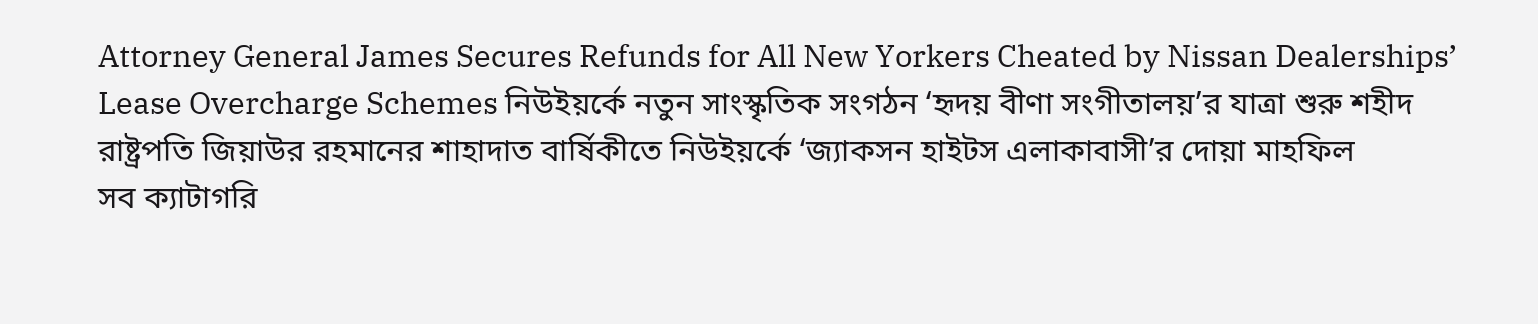Attorney General James Secures Refunds for All New Yorkers Cheated by Nissan Dealerships’ Lease Overcharge Schemes নিউইয়র্কে নতুন সাংস্কৃতিক সংগঠন ‘হৃদয় বীণা সংগীতালয়’র যাত্রা শুরু শহীদ রাষ্ট্রপতি জিয়াউর রহমানের শাহাদাত বার্ষিকীতে নিউইয়র্কে ‘জ্যাকসন হাইটস এলাকাবাসী’র দোয়া মাহফিল
সব ক্যাটাগরি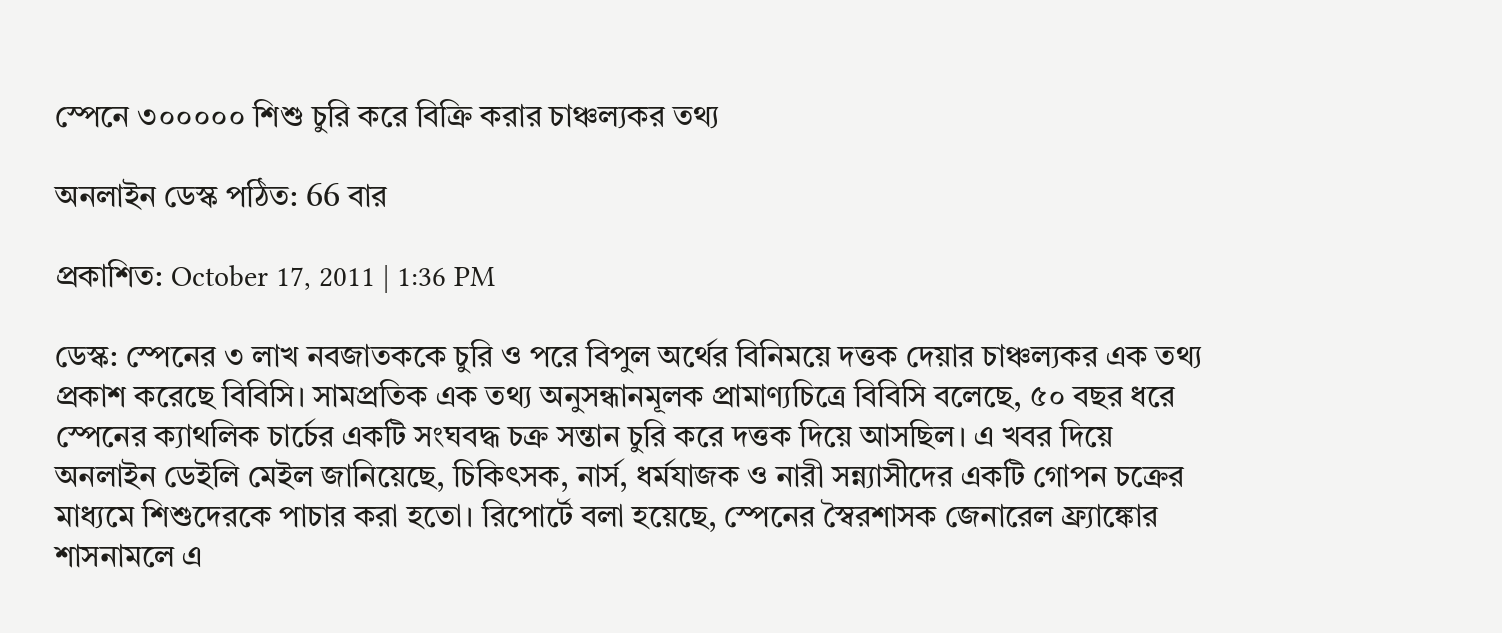স্পেনে ৩০০০০০ শিশু চুরি করে বিক্রি করার চাঞ্চল্যকর তথ্য

অনলাইন ডেস্ক পঠিত: 66 বার

প্রকাশিত: October 17, 2011 | 1:36 PM

ডেস্ক: স্পেনের ৩ লাখ নবজাতককে চুরি ও পরে বিপুল অর্থের বিনিময়ে দত্তক দেয়ার চাঞ্চল্যকর এক তথ্য প্রকাশ করেছে বিবিসি। সামপ্রতিক এক তথ্য অনুসন্ধানমূলক প্রামাণ্যচিত্রে বিবিসি বলেছে, ৫০ বছর ধরে স্পেনের ক্যাথলিক চার্চের একটি সংঘবদ্ধ চক্র সন্তান চুরি করে দত্তক দিয়ে আসছিল। এ খবর দিয়ে অনলাইন ডেইলি মেইল জানিয়েছে, চিকিৎসক, নার্স, ধর্মযাজক ও নারী সন্ন্যাসীদের একটি গোপন চক্রের মাধ্যমে শিশুদেরকে পাচার করা হতো। রিপোর্টে বলা হয়েছে, স্পেনের স্বৈরশাসক জেনারেল ফ্র্যাঙ্কোর শাসনামলে এ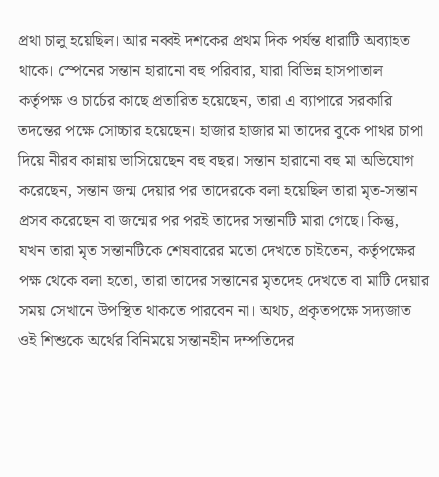প্রথা চালু হয়েছিল। আর নব্বই দশকের প্রথম দিক পর্যন্ত ধারাটি অব্যাহত থাকে। স্পেনের সন্তান হারানো বহু পরিবার, যারা বিভিন্ন হাসপাতাল কর্তৃপক্ষ ও চার্চের কাছে প্রতারিত হয়েছেন, তারা এ ব্যাপারে সরকারি তদন্তের পক্ষে সোচ্চার হয়েছেন। হাজার হাজার মা তাদের বুকে পাথর চাপা দিয়ে নীরব কান্নায় ভাসিয়েছেন বহু বছর। সন্তান হারানো বহু মা অভিযোগ করেছেন, সন্তান জন্ম দেয়ার পর তাদেরকে বলা হয়েছিল তারা মৃত-সন্তান প্রসব করেছেন বা জন্মের পর পরই তাদের সন্তানটি মারা গেছে। কিন্তু, যখন তারা মৃত সন্তানটিকে শেষবারের মতো দেখতে চাইতেন, কর্তৃপক্ষের পক্ষ থেকে বলা হতো, তারা তাদের সন্তানের মৃতদেহ দেখতে বা মাটি দেয়ার সময় সেখানে উপস্থিত থাকতে পারবেন না। অথচ, প্রকৃতপক্ষে সদ্যজাত ওই শিশুকে অর্থের বিনিময়ে সন্তানহীন দম্পতিদের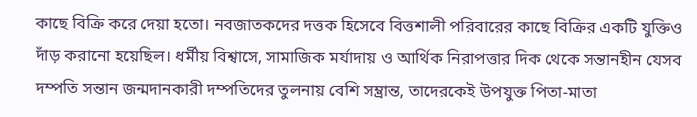কাছে বিক্রি করে দেয়া হতো। নবজাতকদের দত্তক হিসেবে বিত্তশালী পরিবারের কাছে বিক্রির একটি যুক্তিও দাঁড় করানো হয়েছিল। ধর্মীয় বিশ্বাসে, সামাজিক মর্যাদায় ও আর্থিক নিরাপত্তার দিক থেকে সন্তানহীন যেসব দম্পতি সন্তান জন্মদানকারী দম্পতিদের তুলনায় বেশি সম্ভ্রান্ত, তাদেরকেই উপযুক্ত পিতা-মাতা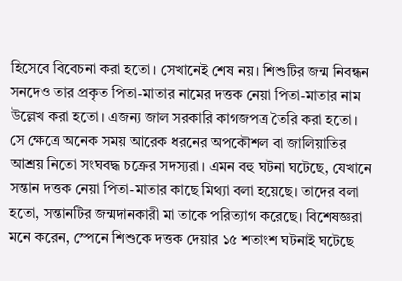হিসেবে বিবেচনা করা হতো। সেখানেই শেষ নয়। শিশুটির জন্ম নিবন্ধন সনদেও তার প্রকৃত পিতা-মাতার নামের দত্তক নেয়া পিতা-মাতার নাম উল্লেখ করা হতো। এজন্য জাল সরকারি কাগজপত্র তৈরি করা হতো। সে ক্ষেত্রে অনেক সময় আরেক ধরনের অপকৌশল বা জালিয়াতির আশ্রয় নিতো সংঘবদ্ধ চক্রের সদস্যরা। এমন বহু ঘটনা ঘটেছে, যেখানে সন্তান দত্তক নেয়া পিতা-মাতার কাছে মিথ্যা বলা হয়েছে। তাদের বলা হতো, সন্তানটির জন্মদানকারী মা তাকে পরিত্যাগ করেছে। বিশেষজ্ঞরা মনে করেন, স্পেনে শিশুকে দত্তক দেয়ার ১৫ শতাংশ ঘটনাই ঘটেছে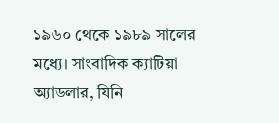১৯৬০ থেকে ১৯৮৯ সালের মধ্যে। সাংবাদিক ক্যাটিয়া অ্যাডলার, যিনি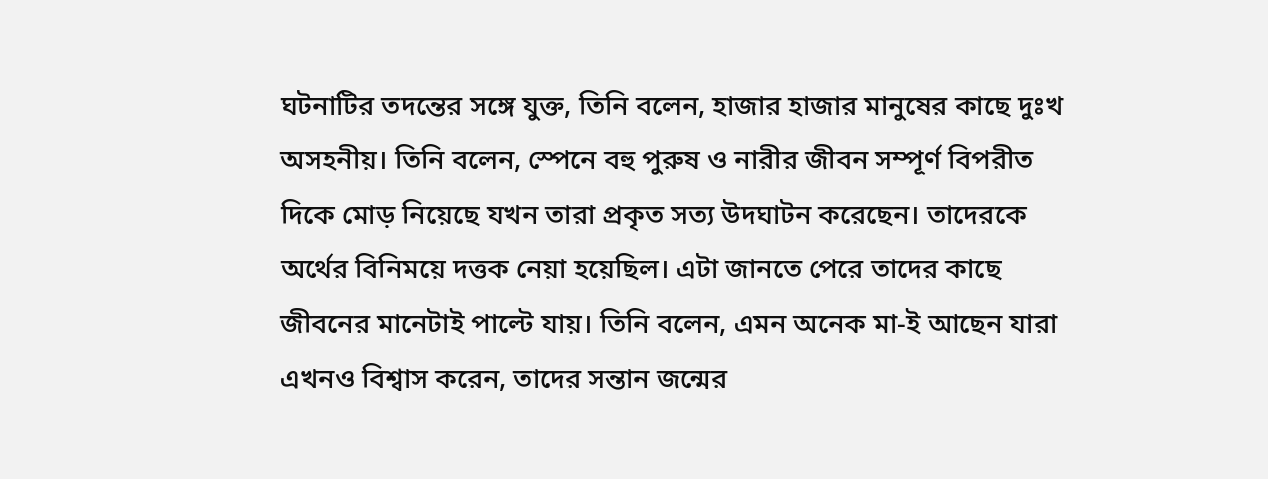ঘটনাটির তদন্তের সঙ্গে যুক্ত, তিনি বলেন, হাজার হাজার মানুষের কাছে দুঃখ অসহনীয়। তিনি বলেন, স্পেনে বহু পুরুষ ও নারীর জীবন সম্পূর্ণ বিপরীত দিকে মোড় নিয়েছে যখন তারা প্রকৃত সত্য উদঘাটন করেছেন। তাদেরকে অর্থের বিনিময়ে দত্তক নেয়া হয়েছিল। এটা জানতে পেরে তাদের কাছে জীবনের মানেটাই পাল্টে যায়। তিনি বলেন, এমন অনেক মা-ই আছেন যারা এখনও বিশ্বাস করেন, তাদের সন্তান জন্মের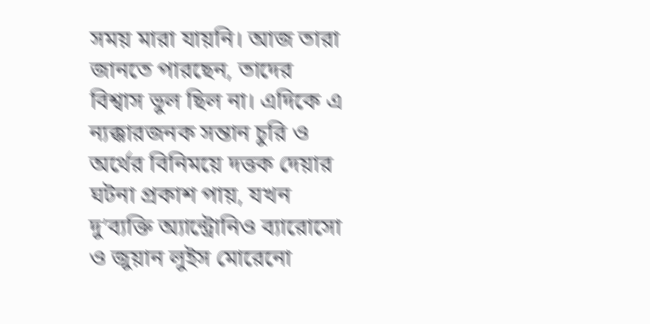সময় মারা যায়নি। আজ তারা জানতে পারছেন, তাদের বিশ্বাস ভুল ছিল না। এদিকে এ ন্যক্কারজনক সন্তান চুরি ও অর্থের বিনিময়ে দত্তক দেয়ার ঘটনা প্রকাশ পায়, যখন দু’ব্যক্তি অ্যান্ট্রোনিও ব্যারোসো ও জুয়ান লুইস মোরেনো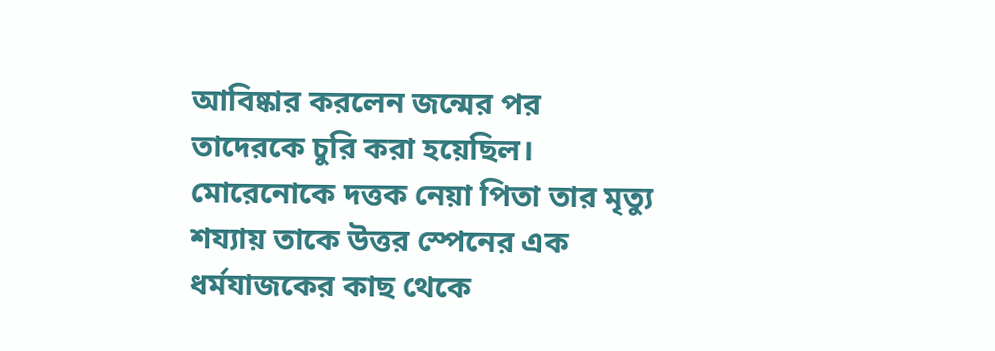আবিষ্কার করলেন জন্মের পর তাদেরকে চুরি করা হয়েছিল। মোরেনোকে দত্তক নেয়া পিতা তার মৃত্যু শয্যায় তাকে উত্তর স্পেনের এক ধর্মযাজকের কাছ থেকে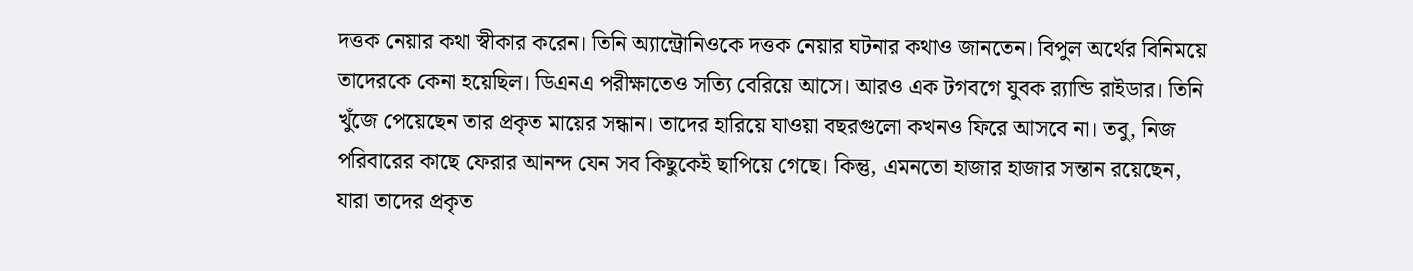দত্তক নেয়ার কথা স্বীকার করেন। তিনি অ্যান্ট্রোনিওকে দত্তক নেয়ার ঘটনার কথাও জানতেন। বিপুল অর্থের বিনিময়ে তাদেরকে কেনা হয়েছিল। ডিএনএ পরীক্ষাতেও সত্যি বেরিয়ে আসে। আরও এক টগবগে যুবক র‌্যান্ডি রাইডার। তিনি খুঁজে পেয়েছেন তার প্রকৃত মায়ের সন্ধান। তাদের হারিয়ে যাওয়া বছরগুলো কখনও ফিরে আসবে না। তবু, নিজ পরিবারের কাছে ফেরার আনন্দ যেন সব কিছুকেই ছাপিয়ে গেছে। কিন্তু, এমনতো হাজার হাজার সন্তান রয়েছেন, যারা তাদের প্রকৃত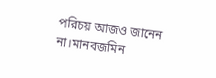পরিচয় আজও জানেন না।মানবজমিন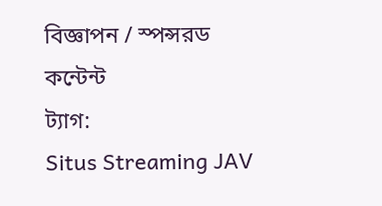বিজ্ঞাপন / স্পন্সরড কন্টেন্ট
ট্যাগ:
Situs Streaming JAV